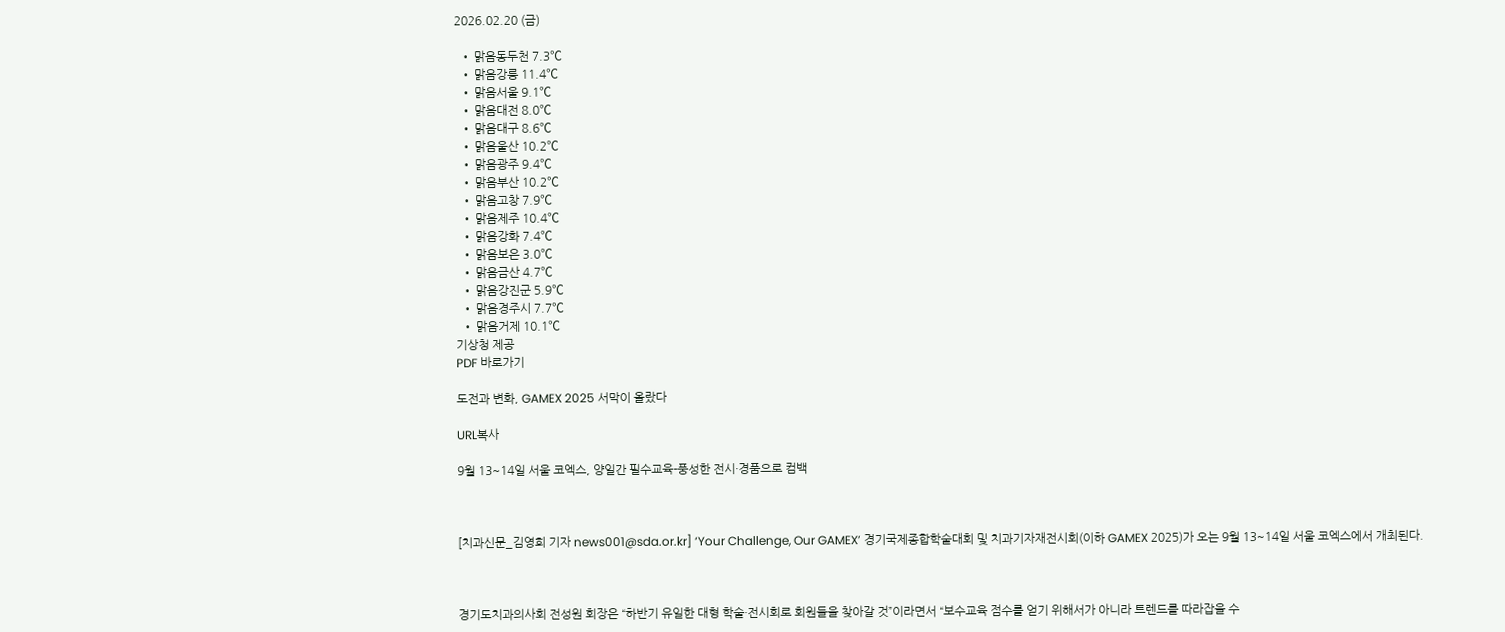2026.02.20 (금)

  • 맑음동두천 7.3℃
  • 맑음강릉 11.4℃
  • 맑음서울 9.1℃
  • 맑음대전 8.0℃
  • 맑음대구 8.6℃
  • 맑음울산 10.2℃
  • 맑음광주 9.4℃
  • 맑음부산 10.2℃
  • 맑음고창 7.9℃
  • 맑음제주 10.4℃
  • 맑음강화 7.4℃
  • 맑음보은 3.0℃
  • 맑음금산 4.7℃
  • 맑음강진군 5.9℃
  • 맑음경주시 7.7℃
  • 맑음거제 10.1℃
기상청 제공
PDF 바로가기

도전과 변화, GAMEX 2025 서막이 올랐다

URL복사

9월 13~14일 서울 코엑스, 양일간 필수교육-풍성한 전시·경품으로 컴백



[치과신문_김영희 기자 news001@sda.or.kr] ‘Your Challenge, Our GAMEX’ 경기국제종합학술대회 및 치과기자재전시회(이하 GAMEX 2025)가 오는 9월 13~14일 서울 코엑스에서 개최된다.



경기도치과의사회 전성원 회장은 “하반기 유일한 대형 학술·전시회로 회원들을 찾아갈 것”이라면서 “보수교육 점수를 얻기 위해서가 아니라 트렌드를 따라잡을 수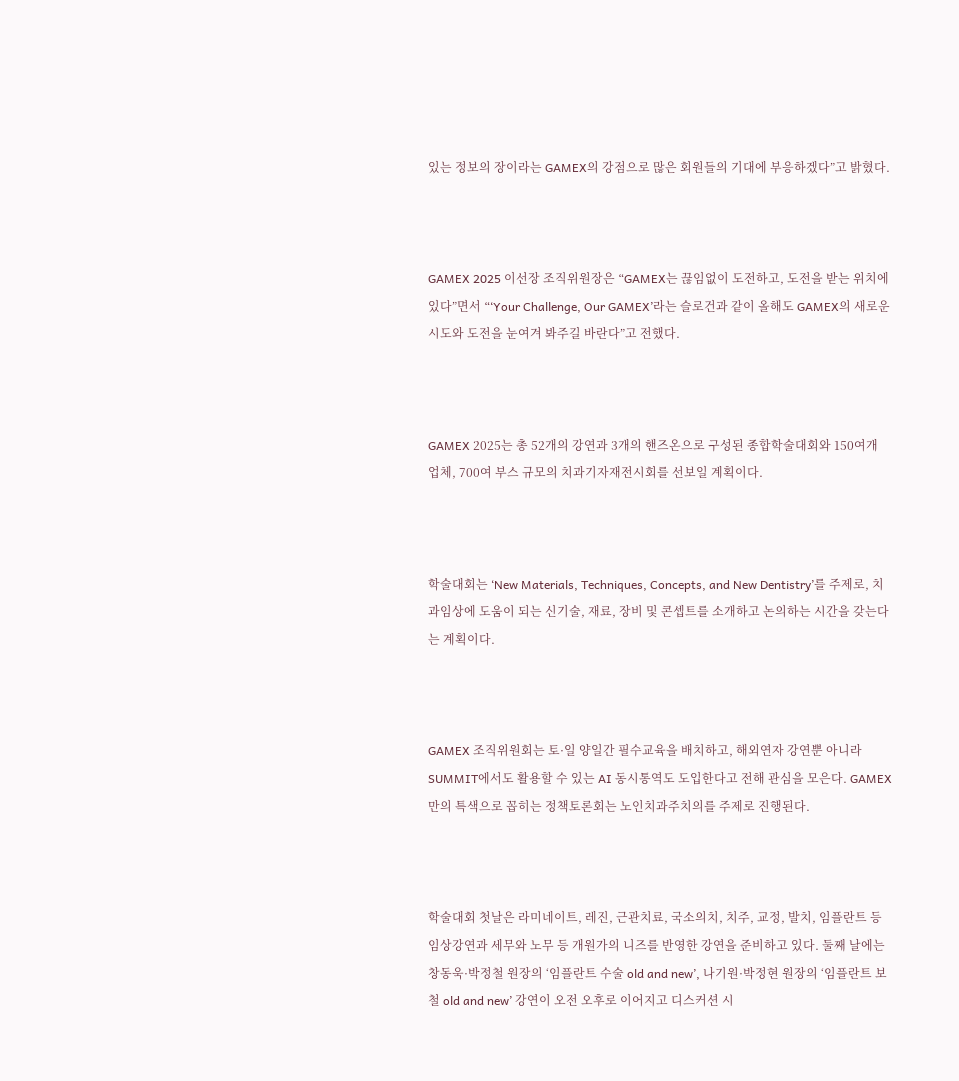있는 정보의 장이라는 GAMEX의 강점으로 많은 회원들의 기대에 부응하겠다”고 밝혔다.



GAMEX 2025 이선장 조직위원장은 “GAMEX는 끊임없이 도전하고, 도전을 받는 위치에 있다”면서 “‘Your Challenge, Our GAMEX’라는 슬로건과 같이 올해도 GAMEX의 새로운 시도와 도전을 눈여겨 봐주길 바란다”고 전했다.



GAMEX 2025는 총 52개의 강연과 3개의 핸즈온으로 구성된 종합학술대회와 150여개 업체, 700여 부스 규모의 치과기자재전시회를 선보일 계획이다.



학술대회는 ‘New Materials, Techniques, Concepts, and New Dentistry’를 주제로, 치과임상에 도움이 되는 신기술, 재료, 장비 및 콘셉트를 소개하고 논의하는 시간을 갖는다는 계획이다.



GAMEX 조직위원회는 토·일 양일간 필수교육을 배치하고, 해외연자 강연뿐 아니라 SUMMIT에서도 활용할 수 있는 AI 동시통역도 도입한다고 전해 관심을 모은다. GAMEX만의 특색으로 꼽히는 정책토론회는 노인치과주치의를 주제로 진행된다.



학술대회 첫날은 라미네이트, 레진, 근관치료, 국소의치, 치주, 교정, 발치, 임플란트 등 임상강연과 세무와 노무 등 개원가의 니즈를 반영한 강연을 준비하고 있다. 둘째 날에는 창동욱·박정철 원장의 ‘임플란트 수술 old and new’, 나기원·박정현 원장의 ‘임플란트 보철 old and new’ 강연이 오전 오후로 이어지고 디스커션 시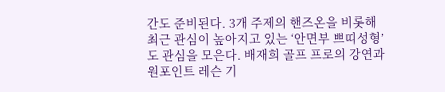간도 준비된다. 3개 주제의 핸즈온을 비롯해 최근 관심이 높아지고 있는 ‘안면부 쁘띠성형’도 관심을 모은다. 배재희 골프 프로의 강연과 원포인트 레슨 기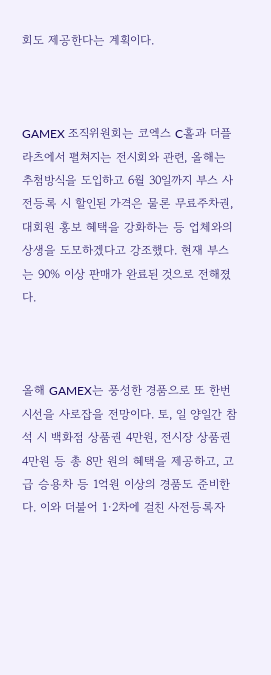회도 제공한다는 계획이다.



GAMEX 조직위원회는 코엑스 C홀과 더플라츠에서 펼쳐지는 전시회와 관련, 올해는 추첨방식을 도입하고 6월 30일까지 부스 사전등록 시 할인된 가격은 물론 무료주차권, 대회원 홍보 혜택을 강화하는 등 업체와의 상생을 도모하겠다고 강조했다. 현재 부스는 90% 이상 판매가 완료된 것으로 전해졌다.



올해 GAMEX는 풍성한 경품으로 또 한번 시선을 사로잡을 전망이다. 토, 일 양일간 참석 시 백화점 상품권 4만원, 전시장 상품권 4만원 등 총 8만 원의 혜택을 제공하고, 고급 승용차 등 1억원 이상의 경품도 준비한다. 이와 더불어 1·2차에 걸친 사전등록자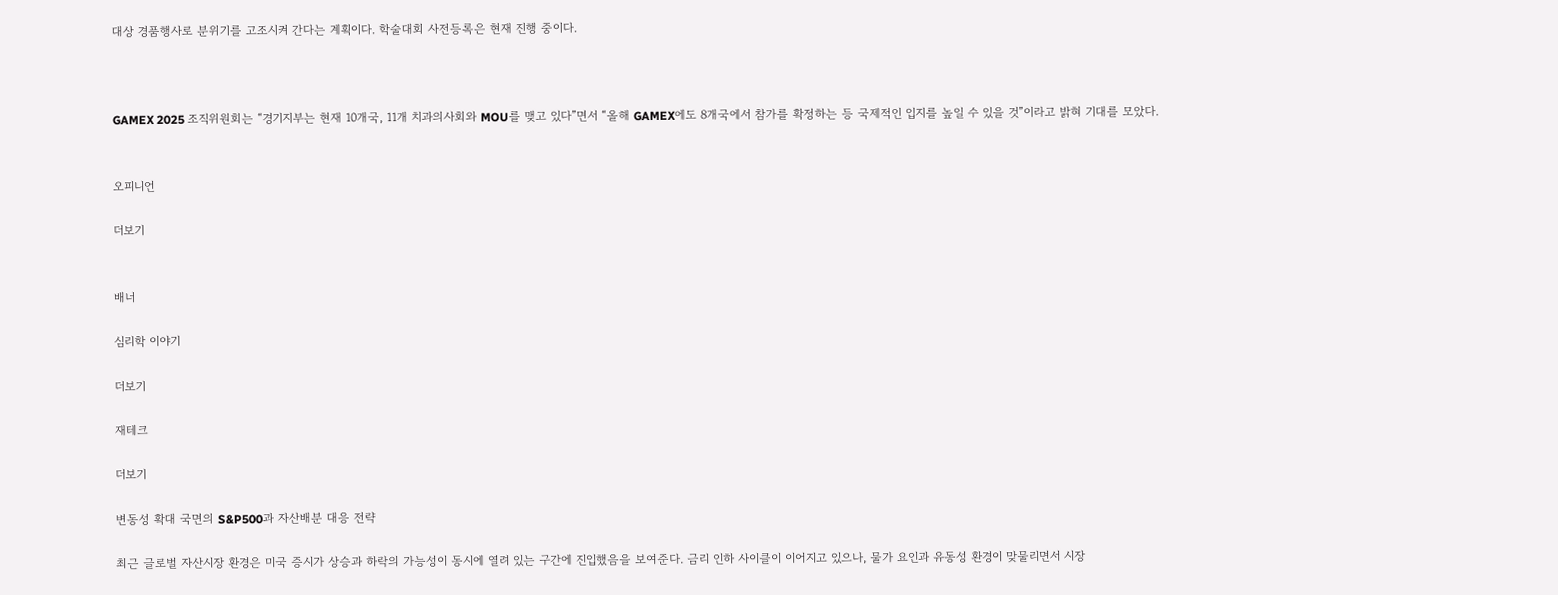대상 경품행사로 분위기를 고조시켜 간다는 계획이다. 학술대회 사전등록은 현재 진행 중이다.



GAMEX 2025 조직위원회는 “경기지부는 현재 10개국, 11개 치과의사회와 MOU를 맺고 있다”면서 “올해 GAMEX에도 8개국에서 참가를 확정하는 등 국제적인 입지를 높일 수 있을 것”이라고 밝혀 기대를 모았다.


오피니언

더보기


배너

심리학 이야기

더보기

재테크

더보기

변동성 확대 국면의 S&P500과 자산배분 대응 전략

최근 글로벌 자산시장 환경은 미국 증시가 상승과 하락의 가능성이 동시에 열려 있는 구간에 진입했음을 보여준다. 금리 인하 사이클이 이어지고 있으나, 물가 요인과 유동성 환경이 맞물리면서 시장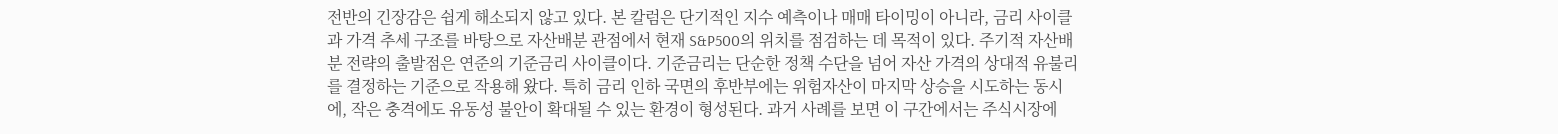전반의 긴장감은 쉽게 해소되지 않고 있다. 본 칼럼은 단기적인 지수 예측이나 매매 타이밍이 아니라, 금리 사이클과 가격 추세 구조를 바탕으로 자산배분 관점에서 현재 S&P500의 위치를 점검하는 데 목적이 있다. 주기적 자산배분 전략의 출발점은 연준의 기준금리 사이클이다. 기준금리는 단순한 정책 수단을 넘어 자산 가격의 상대적 유불리를 결정하는 기준으로 작용해 왔다. 특히 금리 인하 국면의 후반부에는 위험자산이 마지막 상승을 시도하는 동시에, 작은 충격에도 유동성 불안이 확대될 수 있는 환경이 형성된다. 과거 사례를 보면 이 구간에서는 주식시장에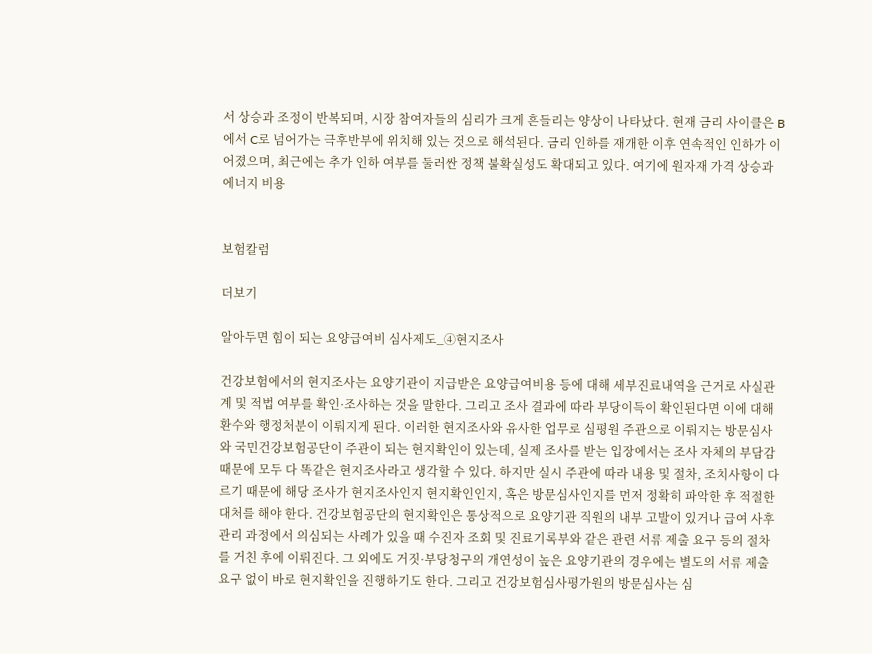서 상승과 조정이 반복되며, 시장 참여자들의 심리가 크게 흔들리는 양상이 나타났다. 현재 금리 사이클은 B에서 C로 넘어가는 극후반부에 위치해 있는 것으로 해석된다. 금리 인하를 재개한 이후 연속적인 인하가 이어졌으며, 최근에는 추가 인하 여부를 둘러싼 정책 불확실성도 확대되고 있다. 여기에 원자재 가격 상승과 에너지 비용


보험칼럼

더보기

알아두면 힘이 되는 요양급여비 심사제도_④현지조사

건강보험에서의 현지조사는 요양기관이 지급받은 요양급여비용 등에 대해 세부진료내역을 근거로 사실관계 및 적법 여부를 확인·조사하는 것을 말한다. 그리고 조사 결과에 따라 부당이득이 확인된다면 이에 대해 환수와 행정처분이 이뤄지게 된다. 이러한 현지조사와 유사한 업무로 심평원 주관으로 이뤄지는 방문심사와 국민건강보험공단이 주관이 되는 현지확인이 있는데, 실제 조사를 받는 입장에서는 조사 자체의 부담감 때문에 모두 다 똑같은 현지조사라고 생각할 수 있다. 하지만 실시 주관에 따라 내용 및 절차, 조치사항이 다르기 때문에 해당 조사가 현지조사인지 현지확인인지, 혹은 방문심사인지를 먼저 정확히 파악한 후 적절한 대처를 해야 한다. 건강보험공단의 현지확인은 통상적으로 요양기관 직원의 내부 고발이 있거나 급여 사후관리 과정에서 의심되는 사례가 있을 때 수진자 조회 및 진료기록부와 같은 관련 서류 제출 요구 등의 절차를 거친 후에 이뤄진다. 그 외에도 거짓·부당청구의 개연성이 높은 요양기관의 경우에는 별도의 서류 제출 요구 없이 바로 현지확인을 진행하기도 한다. 그리고 건강보험심사평가원의 방문심사는 심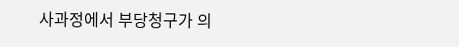사과정에서 부당청구가 의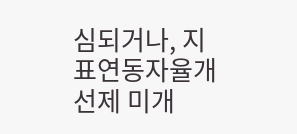심되거나, 지표연동자율개선제 미개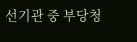선기관 중 부당청